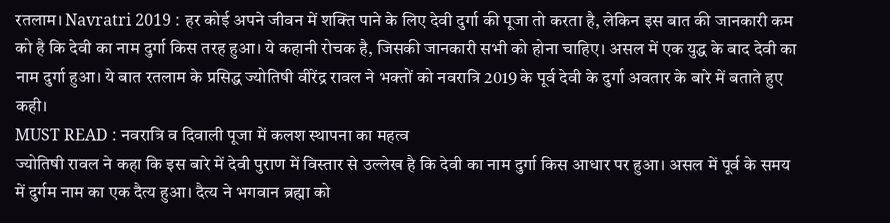रतलाम। Navratri 2019 : हर कोई अपने जीवन में शक्ति पाने के लिए देवी दुर्गा की पूजा तो करता है, लेकिन इस बात की जानकारी कम को है कि देवी का नाम दुर्गा किस तरह हुआ। ये कहानी रोचक है, जिसकी जानकारी सभी को होना चाहिए। असल में एक युद्ध के बाद देवी का नाम दुर्गा हुआ। ये बात रतलाम के प्रसिद्ध ज्योतिषी वीरेंद्र रावल ने भक्तों को नवरात्रि 2019 के पूर्व देवी के दुर्गा अवतार के बारे में बताते हुए कही।
MUST READ : नवरात्रि व दिवाली पूजा में कलश स्थापना का महत्व
ज्योतिषी रावल ने कहा कि इस बारे में देवी पुराण में विस्तार से उल्लेख है कि देवी का नाम दुर्गा किस आधार पर हुआ। असल में पूर्व के समय में दुर्गम नाम का एक दैत्य हुआ। दैत्य ने भगवान ब्रह्मा को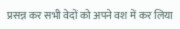प्रसन्न कर सभी वेदों को अपने वश में कर लिया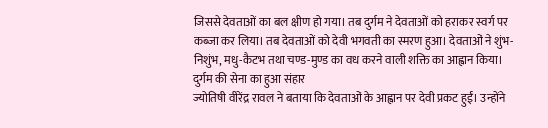जिससे देवताओं का बल क्षीण हो गया। तब दुर्गम ने देवताओं को हराकर स्वर्ग पर कब्जा कर लिया। तब देवताओं को देवी भगवती का स्मरण हुआ। देवताओं ने शुंभ-निशुंभ, मधु-कैटभ तथा चण्ड-मुण्ड का वध करने वाली शक्ति का आह्वान किया।
दुर्गम की सेना का हुआ संहार
ज्योतिषी वीरेंद्र रावल ने बताया कि देवताओं के आह्वान पर देवी प्रकट हुईं। उन्होंने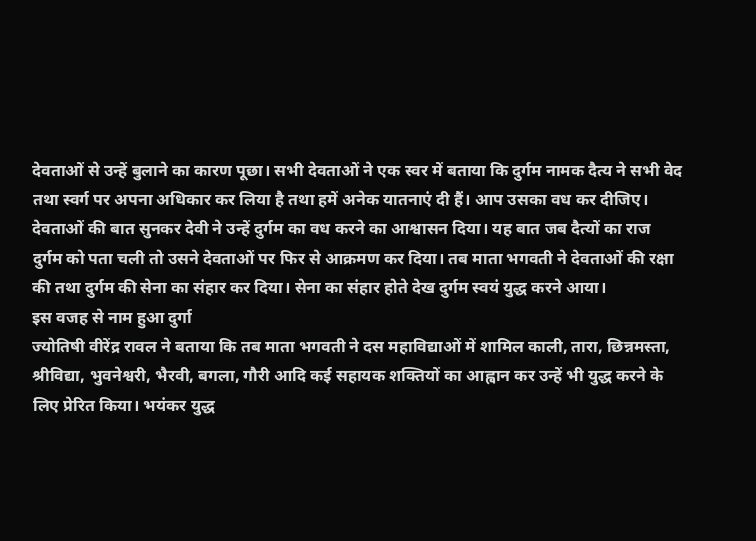देवताओं से उन्हें बुलाने का कारण पूछा। सभी देवताओं ने एक स्वर में बताया कि दुर्गम नामक दैत्य ने सभी वेद तथा स्वर्ग पर अपना अधिकार कर लिया है तथा हमें अनेक यातनाएं दी हैं। आप उसका वध कर दीजिए। देवताओं की बात सुनकर देवी ने उन्हें दुर्गम का वध करने का आश्वासन दिया। यह बात जब दैत्यों का राज दुर्गम को पता चली तो उसने देवताओं पर फिर से आक्रमण कर दिया। तब माता भगवती ने देवताओं की रक्षा की तथा दुर्गम की सेना का संहार कर दिया। सेना का संहार होते देख दुर्गम स्वयं युद्ध करने आया।
इस वजह से नाम हुआ दुर्गा
ज्योतिषी वीरेंद्र रावल ने बताया कि तब माता भगवती ने दस महाविद्याओं में शामिल काली, तारा, छिन्नमस्ता, श्रीविद्या, भुवनेश्वरी, भैरवी, बगला, गौरी आदि कई सहायक शक्तियों का आह्वान कर उन्हें भी युद्ध करने के लिए प्रेरित किया। भयंकर युद्ध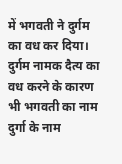में भगवती ने दुर्गम का वध कर दिया। दुर्गम नामक दैत्य का वध करने के कारण भी भगवती का नाम दुर्गा के नाम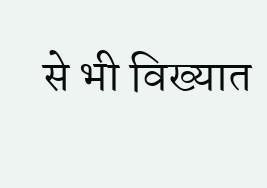से भी विख्यात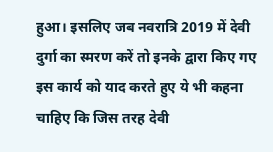हुआ। इसलिए जब नवरात्रि 2019 में देवी दुर्गा का स्मरण करें तो इनके द्वारा किए गए इस कार्य को याद करते हुए ये भी कहना चाहिए कि जिस तरह देवी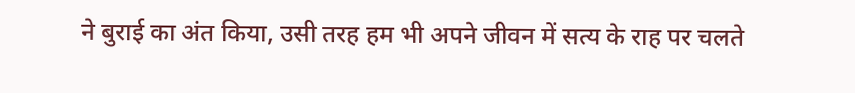ने बुराई का अंत किया, उसी तरह हम भी अपने जीवन में सत्य के राह पर चलते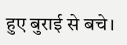हुए बुराई से बचे।